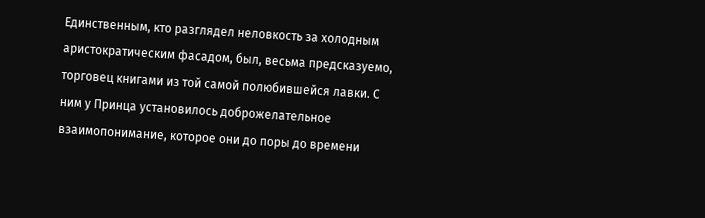Единственным, кто разглядел неловкость за холодным аристократическим фасадом, был, весьма предсказуемо, торговец книгами из той самой полюбившейся лавки. С ним у Принца установилось доброжелательное взаимопонимание, которое они до поры до времени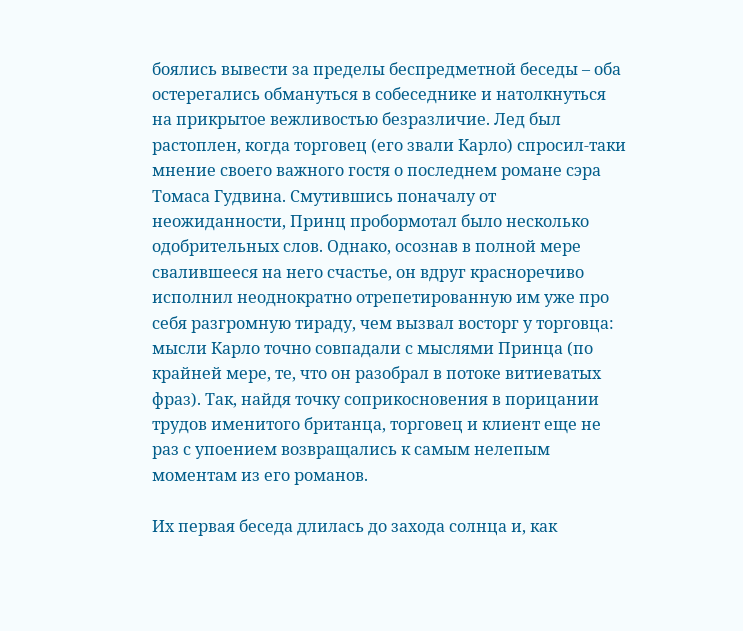боялись вывести за пределы беспредметной беседы – оба остерегались обмануться в собеседнике и натолкнуться на прикрытое вежливостью безразличие. Лед был растоплен, когда торговец (его звали Карло) спросил-таки мнение своего важного гостя о последнем романе сэра Томаса Гудвина. Смутившись поначалу от неожиданности, Принц пробормотал было несколько одобрительных слов. Однако, осознав в полной мере свалившееся на него счастье, он вдруг красноречиво исполнил неоднократно отрепетированную им уже про себя разгромную тираду, чем вызвал восторг у торговца: мысли Карло точно совпадали с мыслями Принца (по крайней мере, те, что он разобрал в потоке витиеватых фраз). Так, найдя точку соприкосновения в порицании трудов именитого британца, торговец и клиент еще не раз с упоением возвращались к самым нелепым моментам из его романов.

Их первая беседа длилась до захода солнца и, как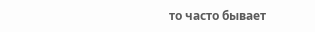то часто бывает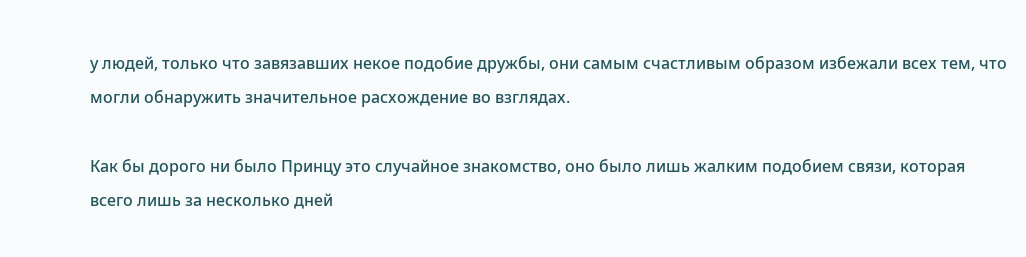у людей, только что завязавших некое подобие дружбы, они самым счастливым образом избежали всех тем, что могли обнаружить значительное расхождение во взглядах.

Как бы дорого ни было Принцу это случайное знакомство, оно было лишь жалким подобием связи, которая всего лишь за несколько дней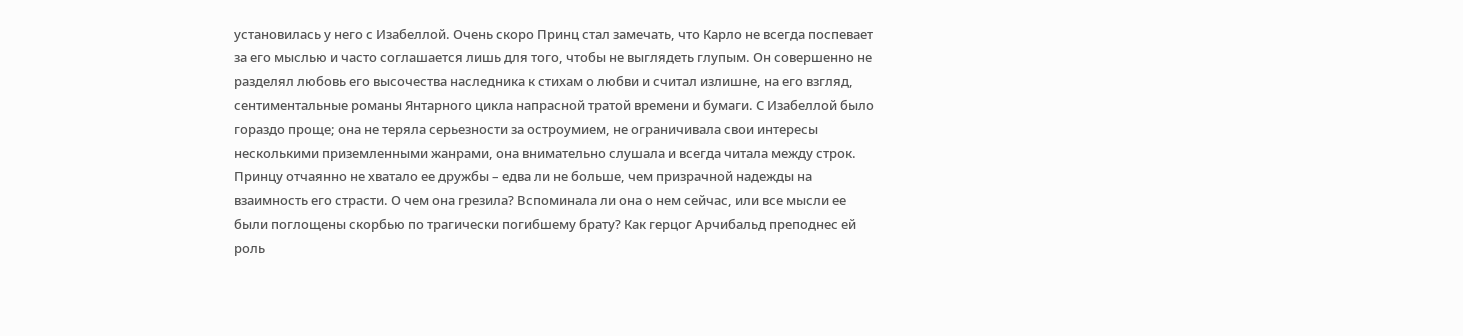установилась у него с Изабеллой. Очень скоро Принц стал замечать, что Карло не всегда поспевает за его мыслью и часто соглашается лишь для того, чтобы не выглядеть глупым. Он совершенно не разделял любовь его высочества наследника к стихам о любви и считал излишне, на его взгляд, сентиментальные романы Янтарного цикла напрасной тратой времени и бумаги. С Изабеллой было гораздо проще; она не теряла серьезности за остроумием, не ограничивала свои интересы несколькими приземленными жанрами, она внимательно слушала и всегда читала между строк. Принцу отчаянно не хватало ее дружбы – едва ли не больше, чем призрачной надежды на взаимность его страсти. О чем она грезила? Вспоминала ли она о нем сейчас, или все мысли ее были поглощены скорбью по трагически погибшему брату? Как герцог Арчибальд преподнес ей роль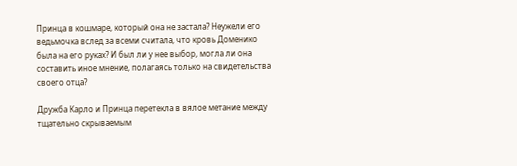Принца в кошмаре, который она не застала? Неужели его ведьмочка вслед за всеми считала, что кровь Доменико была на его руках? И был ли у нее выбор, могла ли она составить иное мнение, полагаясь только на свидетельства своего отца?

Дружба Карло и Принца перетекла в вялое метание между тщательно скрываемым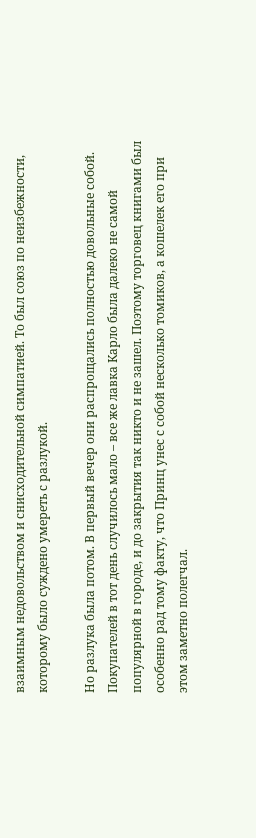взаимным недовольством и снисходительной симпатией. То был союз по неизбежности, которому было суждено умереть с разлукой.

Но разлука была потом. В первый вечер они распрощались полностью довольные собой. Покупателей в тот день случилось мало – все же лавка Карло была далеко не самой популярной в городе, и до закрытия так никто и не зашел. Поэтому торговец книгами был особенно рад тому факту, что Принц унес с собой несколько томиков, а кошелек его при этом заметно полегчал.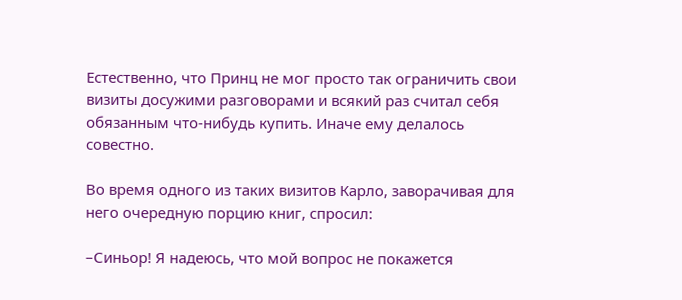Естественно, что Принц не мог просто так ограничить свои визиты досужими разговорами и всякий раз считал себя обязанным что-нибудь купить. Иначе ему делалось совестно.

Во время одного из таких визитов Карло, заворачивая для него очередную порцию книг, спросил:

–Синьор! Я надеюсь, что мой вопрос не покажется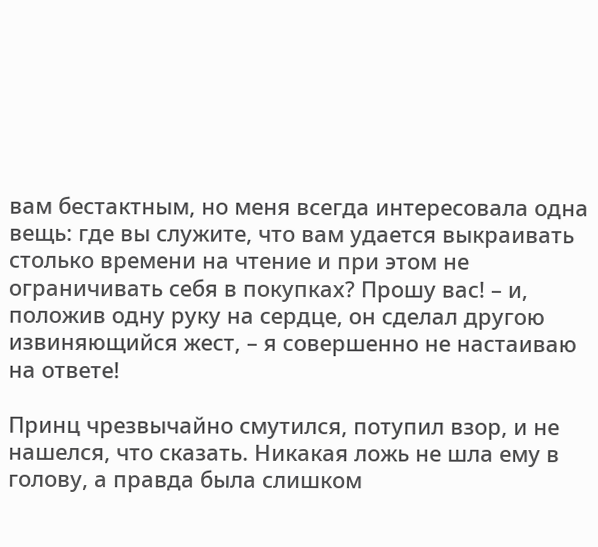вам бестактным, но меня всегда интересовала одна вещь: где вы служите, что вам удается выкраивать столько времени на чтение и при этом не ограничивать себя в покупках? Прошу вас! – и, положив одну руку на сердце, он сделал другою извиняющийся жест, – я совершенно не настаиваю на ответе!

Принц чрезвычайно смутился, потупил взор, и не нашелся, что сказать. Никакая ложь не шла ему в голову, а правда была слишком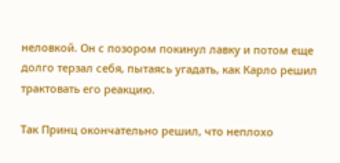неловкой. Он с позором покинул лавку и потом еще долго терзал себя, пытаясь угадать, как Карло решил трактовать его реакцию.

Так Принц окончательно решил, что неплохо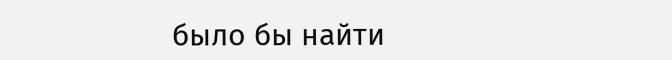было бы найти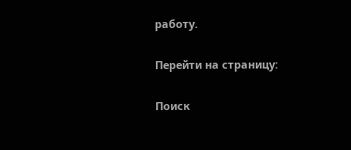работу.

Перейти на страницу:

Поиск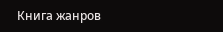Книга жанров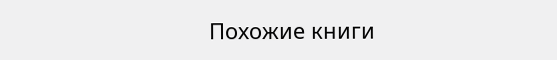Похожие книги